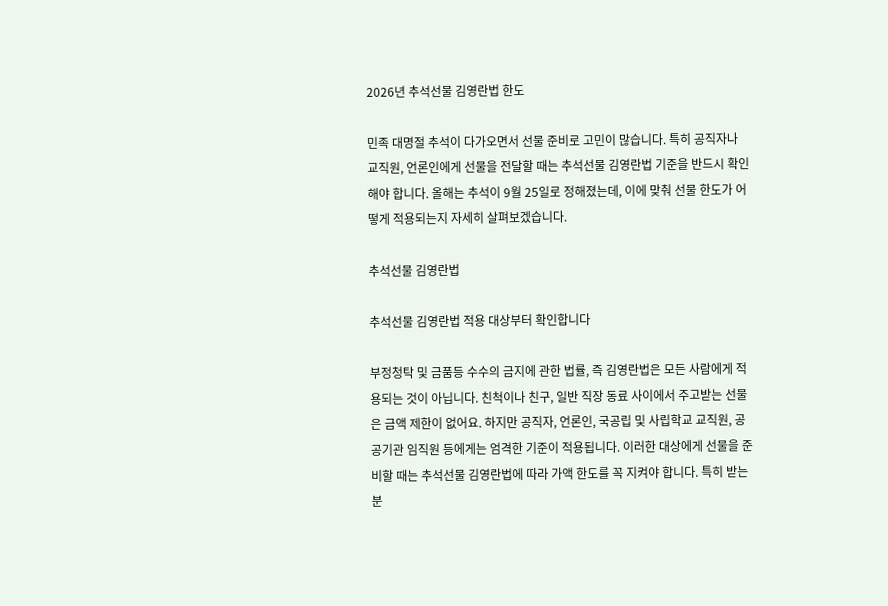2026년 추석선물 김영란법 한도

민족 대명절 추석이 다가오면서 선물 준비로 고민이 많습니다. 특히 공직자나 교직원, 언론인에게 선물을 전달할 때는 추석선물 김영란법 기준을 반드시 확인해야 합니다. 올해는 추석이 9월 25일로 정해졌는데, 이에 맞춰 선물 한도가 어떻게 적용되는지 자세히 살펴보겠습니다.

추석선물 김영란법

추석선물 김영란법 적용 대상부터 확인합니다

부정청탁 및 금품등 수수의 금지에 관한 법률, 즉 김영란법은 모든 사람에게 적용되는 것이 아닙니다. 친척이나 친구, 일반 직장 동료 사이에서 주고받는 선물은 금액 제한이 없어요. 하지만 공직자, 언론인, 국공립 및 사립학교 교직원, 공공기관 임직원 등에게는 엄격한 기준이 적용됩니다. 이러한 대상에게 선물을 준비할 때는 추석선물 김영란법에 따라 가액 한도를 꼭 지켜야 합니다. 특히 받는 분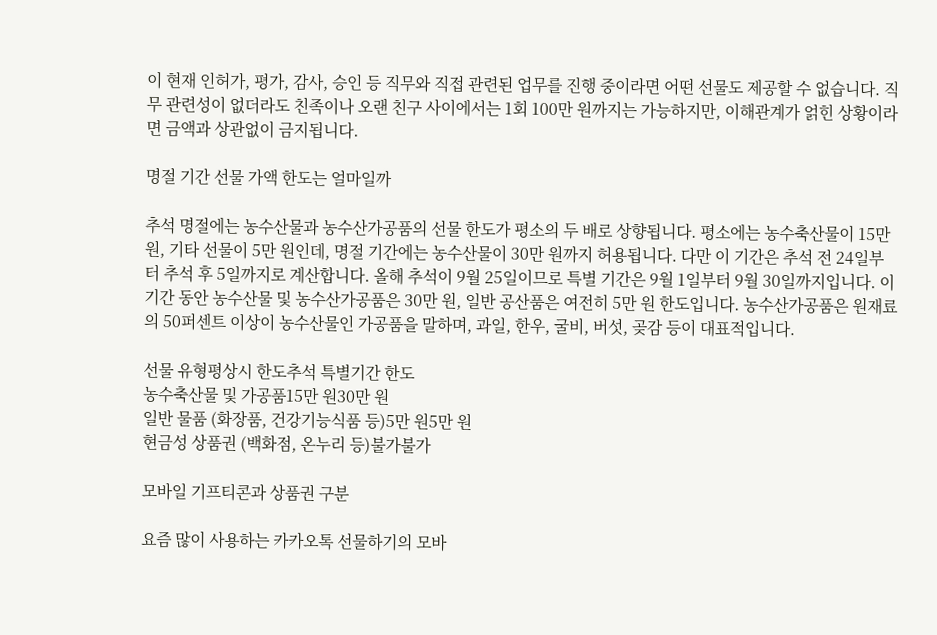이 현재 인허가, 평가, 감사, 승인 등 직무와 직접 관련된 업무를 진행 중이라면 어떤 선물도 제공할 수 없습니다. 직무 관련성이 없더라도 친족이나 오랜 친구 사이에서는 1회 100만 원까지는 가능하지만, 이해관계가 얽힌 상황이라면 금액과 상관없이 금지됩니다.

명절 기간 선물 가액 한도는 얼마일까

추석 명절에는 농수산물과 농수산가공품의 선물 한도가 평소의 두 배로 상향됩니다. 평소에는 농수축산물이 15만 원, 기타 선물이 5만 원인데, 명절 기간에는 농수산물이 30만 원까지 허용됩니다. 다만 이 기간은 추석 전 24일부터 추석 후 5일까지로 계산합니다. 올해 추석이 9월 25일이므로 특별 기간은 9월 1일부터 9월 30일까지입니다. 이 기간 동안 농수산물 및 농수산가공품은 30만 원, 일반 공산품은 여전히 5만 원 한도입니다. 농수산가공품은 원재료의 50퍼센트 이상이 농수산물인 가공품을 말하며, 과일, 한우, 굴비, 버섯, 곶감 등이 대표적입니다.

선물 유형평상시 한도추석 특별기간 한도
농수축산물 및 가공품15만 원30만 원
일반 물품 (화장품, 건강기능식품 등)5만 원5만 원
현금성 상품권 (백화점, 온누리 등)불가불가

모바일 기프티콘과 상품권 구분

요즘 많이 사용하는 카카오톡 선물하기의 모바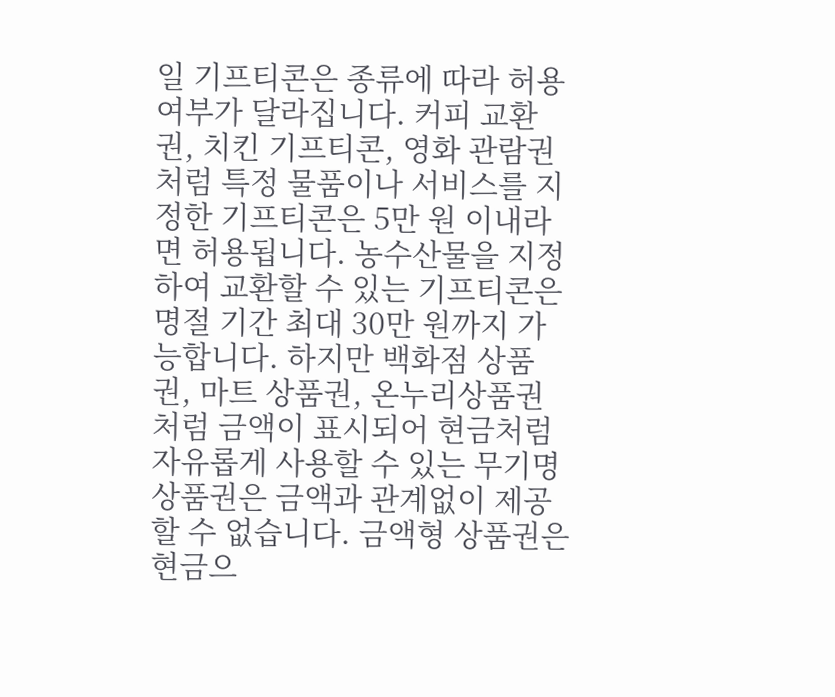일 기프티콘은 종류에 따라 허용 여부가 달라집니다. 커피 교환권, 치킨 기프티콘, 영화 관람권처럼 특정 물품이나 서비스를 지정한 기프티콘은 5만 원 이내라면 허용됩니다. 농수산물을 지정하여 교환할 수 있는 기프티콘은 명절 기간 최대 30만 원까지 가능합니다. 하지만 백화점 상품권, 마트 상품권, 온누리상품권처럼 금액이 표시되어 현금처럼 자유롭게 사용할 수 있는 무기명 상품권은 금액과 관계없이 제공할 수 없습니다. 금액형 상품권은 현금으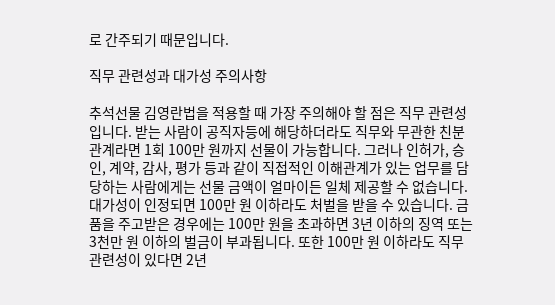로 간주되기 때문입니다.

직무 관련성과 대가성 주의사항

추석선물 김영란법을 적용할 때 가장 주의해야 할 점은 직무 관련성입니다. 받는 사람이 공직자등에 해당하더라도 직무와 무관한 친분 관계라면 1회 100만 원까지 선물이 가능합니다. 그러나 인허가, 승인, 계약, 감사, 평가 등과 같이 직접적인 이해관계가 있는 업무를 담당하는 사람에게는 선물 금액이 얼마이든 일체 제공할 수 없습니다. 대가성이 인정되면 100만 원 이하라도 처벌을 받을 수 있습니다. 금품을 주고받은 경우에는 100만 원을 초과하면 3년 이하의 징역 또는 3천만 원 이하의 벌금이 부과됩니다. 또한 100만 원 이하라도 직무 관련성이 있다면 2년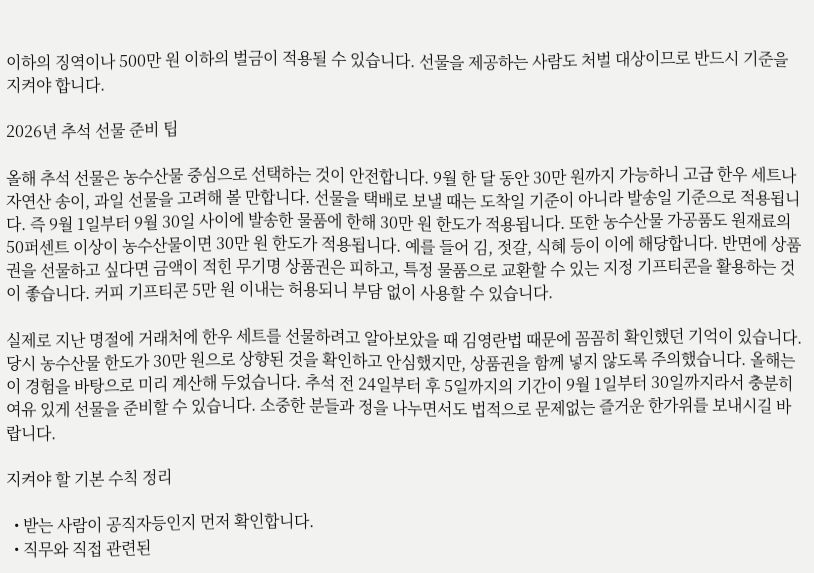이하의 징역이나 500만 원 이하의 벌금이 적용될 수 있습니다. 선물을 제공하는 사람도 처벌 대상이므로 반드시 기준을 지켜야 합니다.

2026년 추석 선물 준비 팁

올해 추석 선물은 농수산물 중심으로 선택하는 것이 안전합니다. 9월 한 달 동안 30만 원까지 가능하니 고급 한우 세트나 자연산 송이, 과일 선물을 고려해 볼 만합니다. 선물을 택배로 보낼 때는 도착일 기준이 아니라 발송일 기준으로 적용됩니다. 즉 9월 1일부터 9월 30일 사이에 발송한 물품에 한해 30만 원 한도가 적용됩니다. 또한 농수산물 가공품도 원재료의 50퍼센트 이상이 농수산물이면 30만 원 한도가 적용됩니다. 예를 들어 김, 젓갈, 식혜 등이 이에 해당합니다. 반면에 상품권을 선물하고 싶다면 금액이 적힌 무기명 상품권은 피하고, 특정 물품으로 교환할 수 있는 지정 기프티콘을 활용하는 것이 좋습니다. 커피 기프티콘 5만 원 이내는 허용되니 부담 없이 사용할 수 있습니다.

실제로 지난 명절에 거래처에 한우 세트를 선물하려고 알아보았을 때 김영란법 때문에 꼼꼼히 확인했던 기억이 있습니다. 당시 농수산물 한도가 30만 원으로 상향된 것을 확인하고 안심했지만, 상품권을 함께 넣지 않도록 주의했습니다. 올해는 이 경험을 바탕으로 미리 계산해 두었습니다. 추석 전 24일부터 후 5일까지의 기간이 9월 1일부터 30일까지라서 충분히 여유 있게 선물을 준비할 수 있습니다. 소중한 분들과 정을 나누면서도 법적으로 문제없는 즐거운 한가위를 보내시길 바랍니다.

지켜야 할 기본 수칙 정리

  • 받는 사람이 공직자등인지 먼저 확인합니다.
  • 직무와 직접 관련된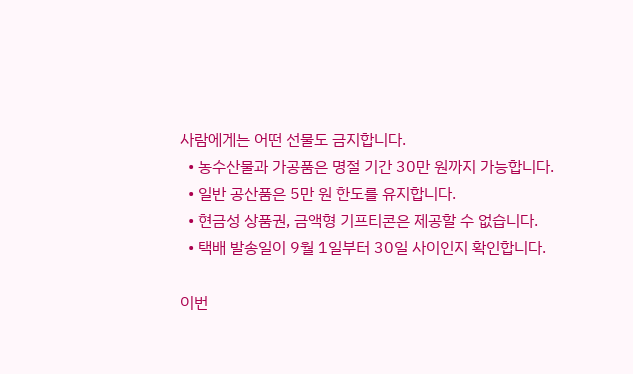사람에게는 어떤 선물도 금지합니다.
  • 농수산물과 가공품은 명절 기간 30만 원까지 가능합니다.
  • 일반 공산품은 5만 원 한도를 유지합니다.
  • 현금성 상품권, 금액형 기프티콘은 제공할 수 없습니다.
  • 택배 발송일이 9월 1일부터 30일 사이인지 확인합니다.

이번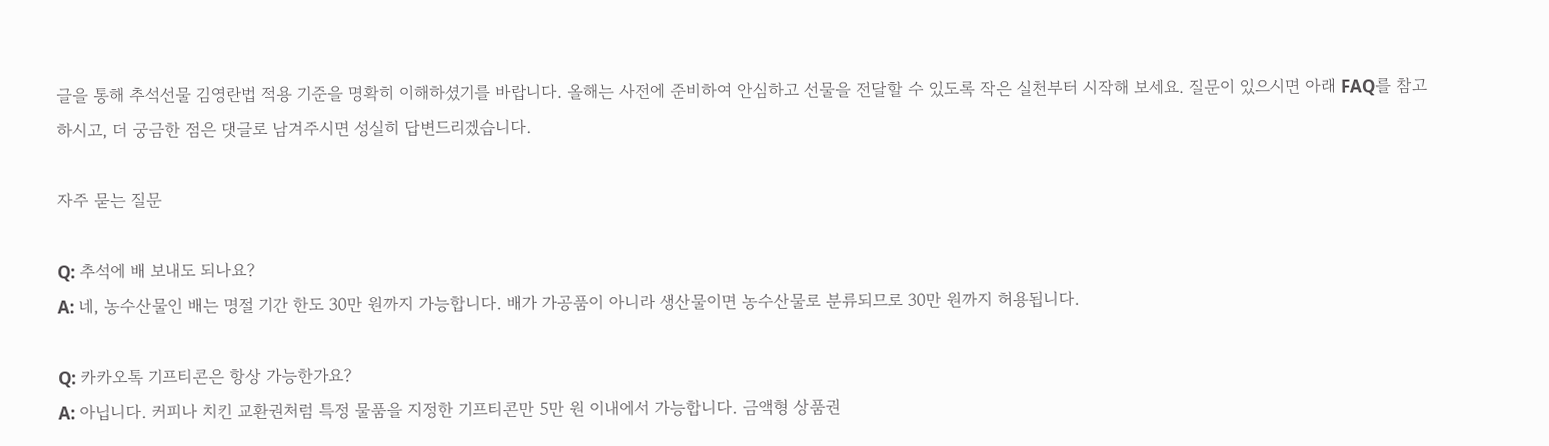글을 통해 추석선물 김영란법 적용 기준을 명확히 이해하셨기를 바랍니다. 올해는 사전에 준비하여 안심하고 선물을 전달할 수 있도록 작은 실천부터 시작해 보세요. 질문이 있으시면 아래 FAQ를 참고하시고, 더 궁금한 점은 댓글로 남겨주시면 성실히 답변드리겠습니다.

자주 묻는 질문

Q: 추석에 배 보내도 되나요?
A: 네, 농수산물인 배는 명절 기간 한도 30만 원까지 가능합니다. 배가 가공품이 아니라 생산물이면 농수산물로 분류되므로 30만 원까지 허용됩니다.

Q: 카카오톡 기프티콘은 항상 가능한가요?
A: 아닙니다. 커피나 치킨 교환권처럼 특정 물품을 지정한 기프티콘만 5만 원 이내에서 가능합니다. 금액형 상품권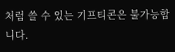처럼 쓸 수 있는 기프티콘은 불가능합니다.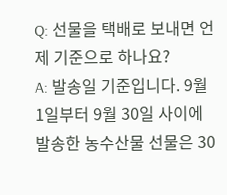Q: 선물을 택배로 보내면 언제 기준으로 하나요?
A: 발송일 기준입니다. 9월 1일부터 9월 30일 사이에 발송한 농수산물 선물은 30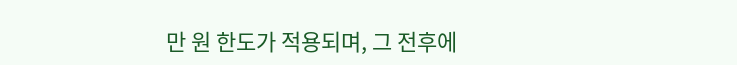만 원 한도가 적용되며, 그 전후에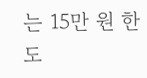는 15만 원 한도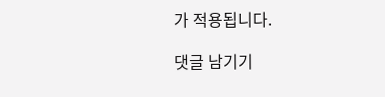가 적용됩니다.

댓글 남기기